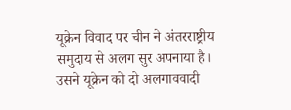यूक्रेन विवाद पर चीन ने अंतरराष्ट्रीय समुदाय से अलग सुर अपनाया है। उसने यूक्रेन को दो अलगाववादी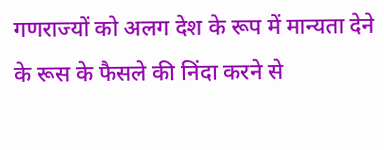गणराज्यों को अलग देश के रूप में मान्यता देने के रूस के फैसले की निंदा करने से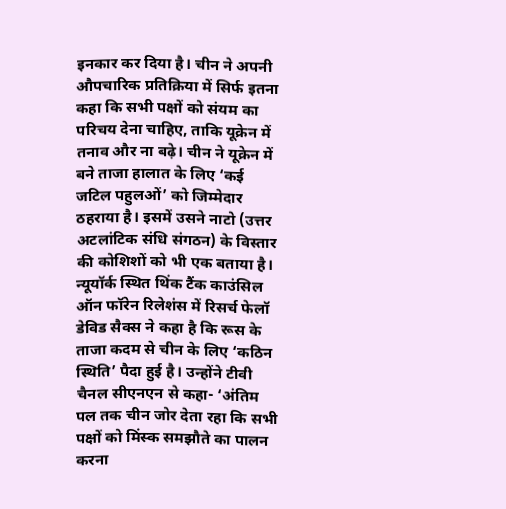इनकार कर दिया है। चीन ने अपनी औपचारिक प्रतिक्रिया में सिर्फ इतना कहा कि सभी पक्षों को संयम का परिचय देना चाहिए, ताकि यूक्रेन में तनाव और ना बढ़े। चीन ने यूक्रेन में बने ताजा हालात के लिए ‘कई जटिल पहुलओं’ को जिम्मेदार ठहराया है। इसमें उसने नाटो (उत्तर अटलांटिक संधि संगठन) के विस्तार की कोशिशों को भी एक बताया है।
न्यूयॉर्क स्थित थिंक टैंक काउंसिल ऑन फॉरेन रिलेशंस में रिसर्च फेलॉ डेविड सैक्स ने कहा है कि रूस के ताजा कदम से चीन के लिए ‘कठिन स्थिति’ पैदा हुई है। उन्होंने टीवी चैनल सीएनएन से कहा- ‘अंतिम पल तक चीन जोर देता रहा कि सभी पक्षों को मिंस्क समझौते का पालन करना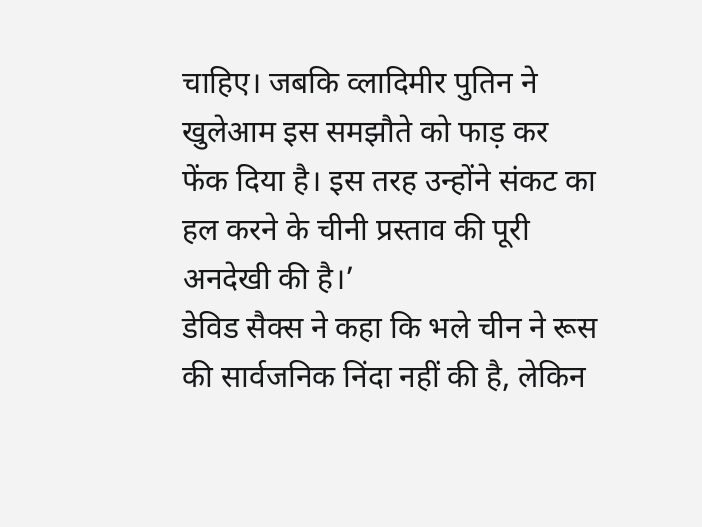चाहिए। जबकि व्लादिमीर पुतिन ने खुलेआम इस समझौते को फाड़ कर फेंक दिया है। इस तरह उन्होंने संकट का हल करने के चीनी प्रस्ताव की पूरी अनदेखी की है।’
डेविड सैक्स ने कहा कि भले चीन ने रूस की सार्वजनिक निंदा नहीं की है, लेकिन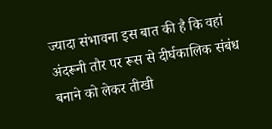ज्यादा संभावना इस बात की है कि वहां अंदरूनी तौर पर रूस से दीर्घकालिक संबंध बनाने को लेकर तीखी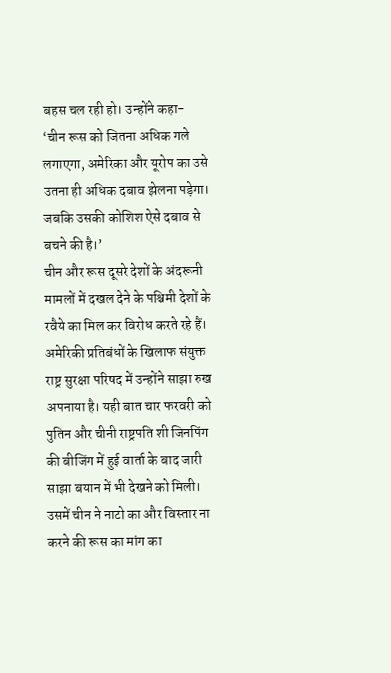बहस चल रही हो। उन्होंने कहा- ‘चीन रूस को जितना अधिक गले लगाएगा, अमेरिका और यूरोप का उसे उतना ही अधिक दबाव झेलना पड़ेगा। जबकि उसकी कोशिश ऐसे दबाव से बचने की है।’
चीन और रूस दूसरे देशों के अंदरूनी मामलों में दखल देने के पश्चिमी देशों के रवैये का मिल कर विरोध करते रहे हैं। अमेरिकी प्रतिबंधों के खिलाफ संयुक्त राष्ट्र सुरक्षा परिषद में उन्होंने साझा रुख अपनाया है। यही बात चार फरवरी को पुतिन और चीनी राष्ट्रपति शी जिनपिंग की बीजिंग में हुई वार्ता के बाद जारी साझा बयान में भी देखने को मिली। उसमें चीन ने नाटो का और विस्तार ना करने की रूस का मांग का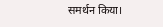समर्थन किया।